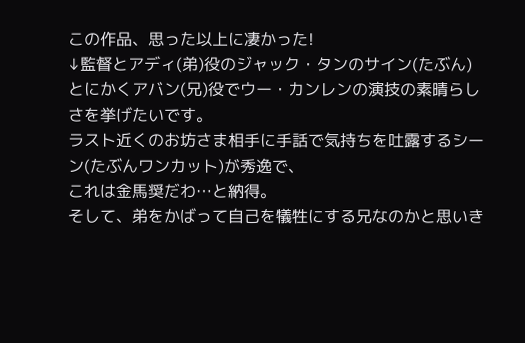この作品、思った以上に凄かった!
↓監督とアディ(弟)役のジャック・タンのサイン(たぶん)
とにかくアバン(兄)役でウー・カンレンの演技の素晴らしさを挙げたいです。
ラスト近くのお坊さま相手に手話で気持ちを吐露するシーン(たぶんワンカット)が秀逸で、
これは金馬奨だわ…と納得。
そして、弟をかばって自己を犠牲にする兄なのかと思いき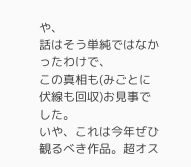や、
話はそう単純ではなかったわけで、
この真相も(みごとに伏線も回収)お見事でした。
いや、これは今年ぜひ観るべき作品。超オス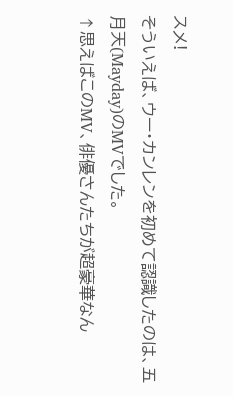スメ!
そういえば、ウー・カンレンを初めて認識したのは、五月天(Mayday)のMVでした。
↑思えばこのMV、俳優さんたちが超豪華なん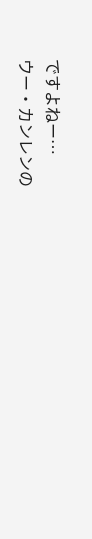ですよねー…
ウー・カンレンの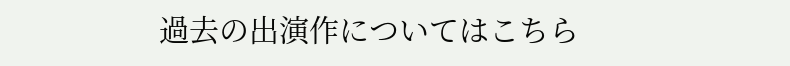過去の出演作についてはこちら